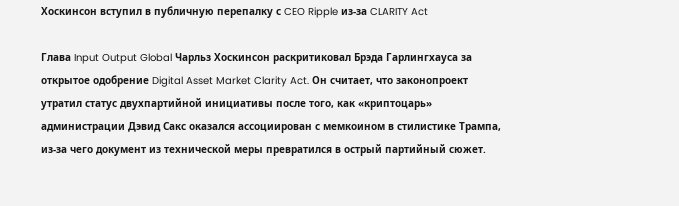Хоскинсон вступил в публичную перепалку с CEO Ripple из-за CLARITY Act

Глава Input Output Global Чарльз Хоскинсон раскритиковал Брэда Гарлингхауса за открытое одобрение Digital Asset Market Clarity Act. Он считает, что законопроект утратил статус двухпартийной инициативы после того, как «криптоцарь» администрации Дэвид Сакс оказался ассоциирован с мемкоином в стилистике Трампа, из-за чего документ из технической меры превратился в острый партийный сюжет.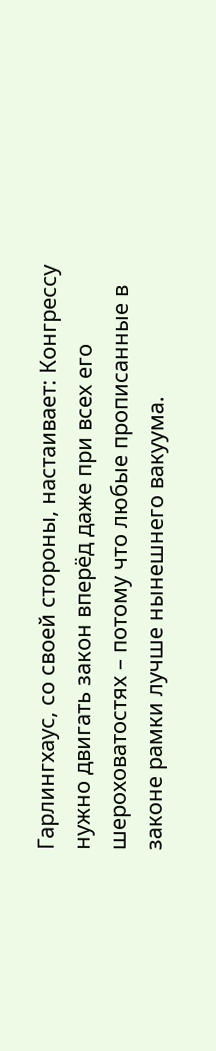Гарлингхаус, со своей стороны, настаивает: Конгрессу нужно двигать закон вперёд даже при всех его шероховатостях – потому что любые прописанные в законе рамки лучше нынешнего вакуума.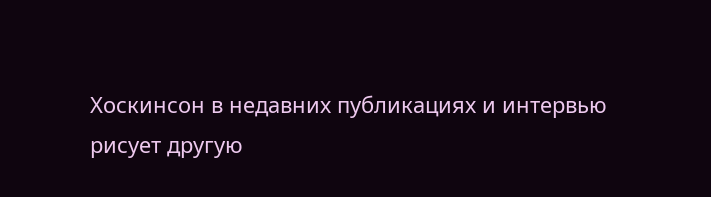Хоскинсон в недавних публикациях и интервью рисует другую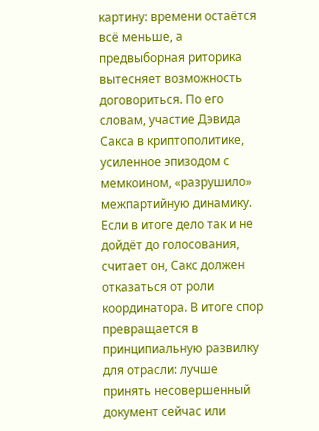картину: времени остаётся всё меньше, а предвыборная риторика вытесняет возможность договориться. По его словам, участие Дэвида Сакса в криптополитике, усиленное эпизодом с мемкоином, «разрушило» межпартийную динамику. Если в итоге дело так и не дойдёт до голосования, считает он, Сакс должен отказаться от роли координатора. В итоге спор превращается в принципиальную развилку для отрасли: лучше принять несовершенный документ сейчас или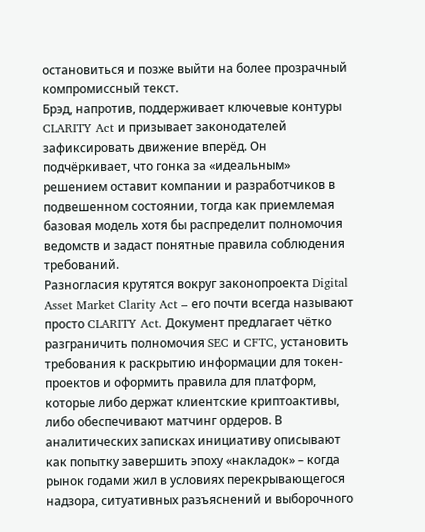остановиться и позже выйти на более прозрачный компромиссный текст.
Брэд, напротив, поддерживает ключевые контуры CLARITY Act и призывает законодателей зафиксировать движение вперёд. Он подчёркивает, что гонка за «идеальным» решением оставит компании и разработчиков в подвешенном состоянии, тогда как приемлемая базовая модель хотя бы распределит полномочия ведомств и задаст понятные правила соблюдения требований.
Разногласия крутятся вокруг законопроекта Digital Asset Market Clarity Act – его почти всегда называют просто CLARITY Act. Документ предлагает чётко разграничить полномочия SEC и CFTC, установить требования к раскрытию информации для токен-проектов и оформить правила для платформ, которые либо держат клиентские криптоактивы, либо обеспечивают матчинг ордеров. В аналитических записках инициативу описывают как попытку завершить эпоху «накладок» – когда рынок годами жил в условиях перекрывающегося надзора, ситуативных разъяснений и выборочного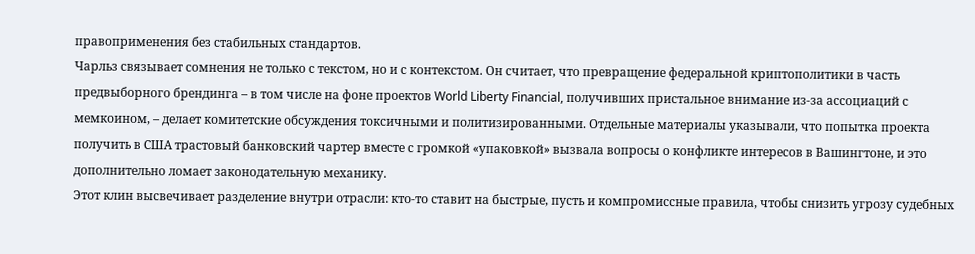правоприменения без стабильных стандартов.
Чарльз связывает сомнения не только с текстом, но и с контекстом. Он считает, что превращение федеральной криптополитики в часть предвыборного брендинга – в том числе на фоне проектов World Liberty Financial, получивших пристальное внимание из-за ассоциаций с мемкоином, – делает комитетские обсуждения токсичными и политизированными. Отдельные материалы указывали, что попытка проекта получить в США трастовый банковский чартер вместе с громкой «упаковкой» вызвала вопросы о конфликте интересов в Вашингтоне, и это дополнительно ломает законодательную механику.
Этот клин высвечивает разделение внутри отрасли: кто-то ставит на быстрые, пусть и компромиссные правила, чтобы снизить угрозу судебных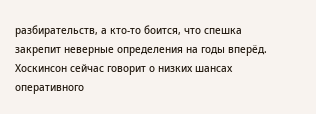разбирательств, а кто-то боится, что спешка закрепит неверные определения на годы вперёд. Хоскинсон сейчас говорит о низких шансах оперативного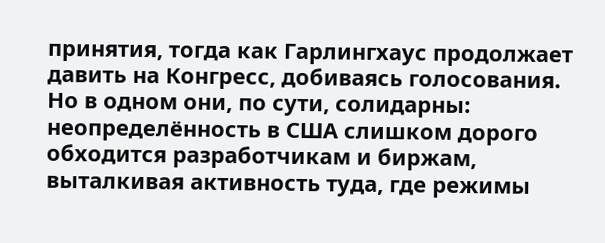принятия, тогда как Гарлингхаус продолжает давить на Конгресс, добиваясь голосования. Но в одном они, по сути, солидарны: неопределённость в США слишком дорого обходится разработчикам и биржам, выталкивая активность туда, где режимы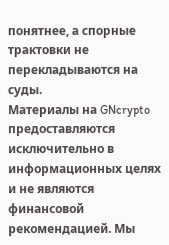понятнее, а спорные трактовки не перекладываются на суды.
Материалы на GNcrypto предоставляются исключительно в информационных целях и не являются финансовой рекомендацией. Мы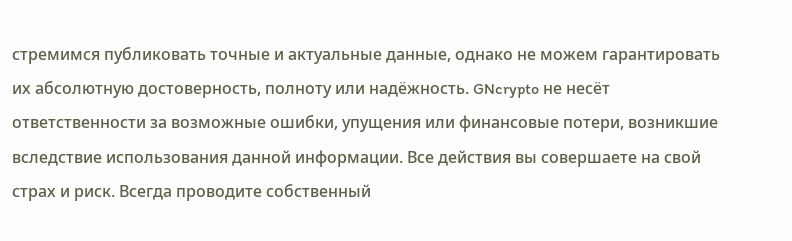стремимся публиковать точные и актуальные данные, однако не можем гарантировать их абсолютную достоверность, полноту или надёжность. GNcrypto не несёт ответственности за возможные ошибки, упущения или финансовые потери, возникшие вследствие использования данной информации. Все действия вы совершаете на свой страх и риск. Всегда проводите собственный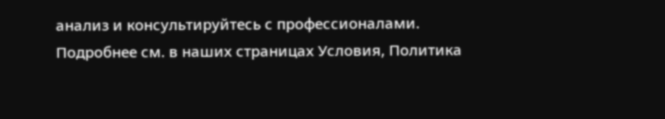анализ и консультируйтесь с профессионалами. Подробнее см. в наших страницах Условия, Политика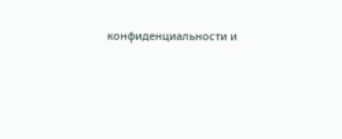конфиденциальности и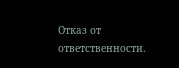Отказ от ответственности.